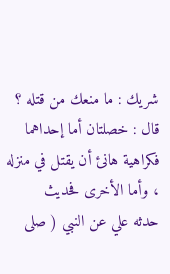شريك : ما منعك من قتله ؟ قال : خصلتان أما إحداهما
فكراهية هانئ أن يقتل في منزله ، وأما الأخرى فحديث
حدثه علي عن النبي ( صلى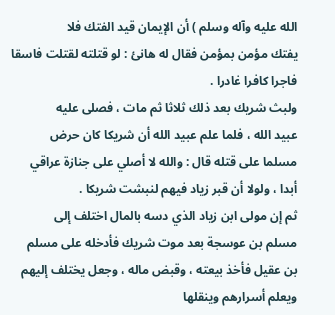الله عليه وآله وسلم ) أن الإيمان قيد الفتك فلا
يفتك مؤمن بمؤمن فقال له هانئ : لو قتلته لقتلت فاسقا
فاجرا كافرا غادرا .
ولبث شريك بعد ذلك ثلاثا ثم مات ، فصلى عليه
عبيد الله ، فلما علم عبيد الله أن شريكا كان حرض
مسلما على قتله قال : والله لا أصلي على جنازة عراقي
أبدا ، ولولا أن قبر زياد فيهم لنبشت شريكا .
ثم إن مولى ابن زياد الذي دسه بالمال اختلف إلى
مسلم بن عوسجة بعد موت شريك فأدخله على مسلم
بن عقيل فأخذ بيعته ، وقبض ماله ، وجعل يختلف إليهم
ويعلم أسرارهم وينقلها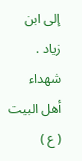إلى ابن زياد .
شهداء أهل البيت ( ع )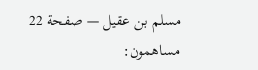مسلم بن عقيل — صفحة 22
مساهمون: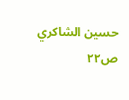حسين الشاكري
ص٢٢